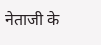नेताजी के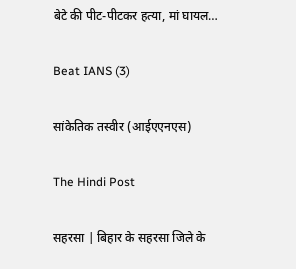बेटे की पीट-पीटकर हत्‍या, मां घायल…

Beat IANS (3)

सांकेतिक तस्वीर (आईएएनएस)

The Hindi Post

सहरसा | बिहार के सहरसा जिले के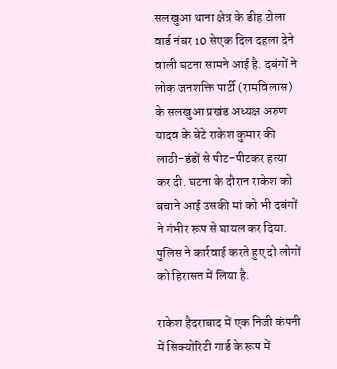सलखुआ थाना क्षेत्र के डीह टोला वार्ड नंबर 10 सेएक दिल दहला देने वाली घटना सामने आई है. दबंगों ने लोक जनशक्ति पार्टी (रामविलास) के सलखुआ प्रखंड अध्यक्ष अरुण यादव के बेटे राकेश कुमार की लाठी-डंडों से पीट-पीटकर हत्या कर दी. घटना के दौरान राकेश को बचाने आई उसकी मां को भी दबंगों ने गंभीर रूप से घायल कर दिया. पुलिस ने कार्रवाई करते हुए दो लोगों को हिरासत में लिया है.

राकेश हैदराबाद में एक निजी कंपनी में सिक्योरिटी गार्ड के रूप में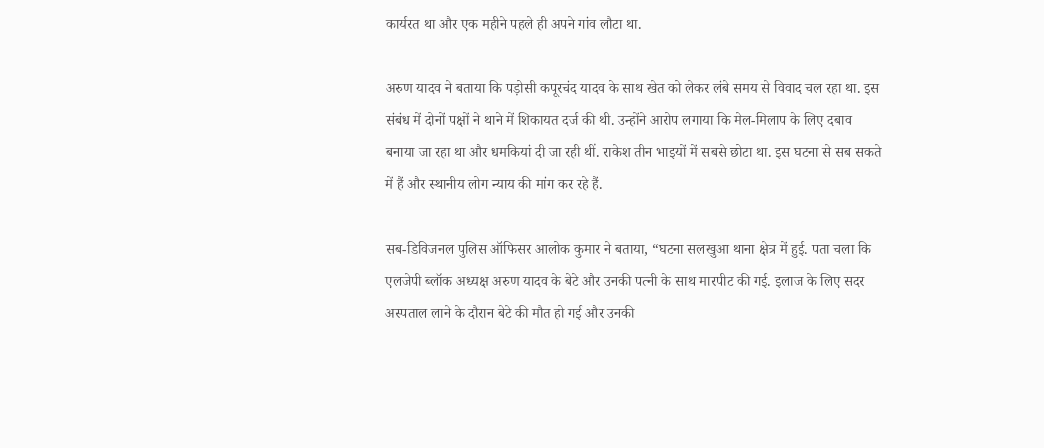कार्यरत था और एक महीने पहले ही अपने गांव लौटा था.

अरुण यादव ने बताया कि पड़ोसी कपूरचंद यादव के साथ खेत को लेकर लंबे समय से विवाद चल रहा था. इस संबंध में दोनों पक्षों ने थाने में शिकायत दर्ज की थी. उन्होंने आरोप लगाया कि मेल-मिलाप के लिए दबाव बनाया जा रहा था और धमकियां दी जा रही थीं. राकेश तीन भाइयों में सबसे छोटा था. इस घटना से सब सकते में हैं और स्थानीय लोग न्याय की मांग कर रहे हैं.

सब-डिविजनल पुलिस ऑफिसर आलोक कुमार ने बताया, “घटना सलखुआ थाना क्षेत्र में हुई. पता चला कि एलजेपी ब्लॉक अध्यक्ष अरुण यादव के बेटे और उनकी पत्नी के साथ मारपीट की गई. इलाज के लिए सदर अस्‍पताल लाने के दौरान बेटे की मौत हो गई और उनकी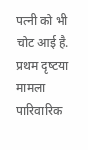पत्‍नी को भी चोट आई है. प्रथम दृष्‍टया मामला पारिवारिक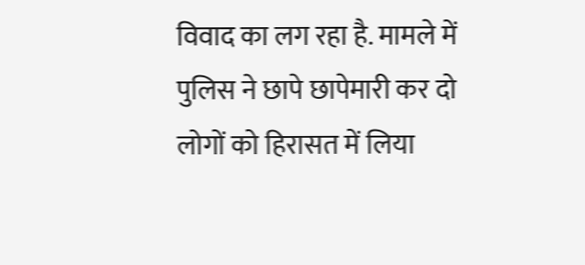विवाद का लग रहा है. मामले में पुलिस ने छापे छापेमारी कर दो लोगों को हिरासत में लिया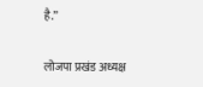है.”

लोजपा प्रखंड अध्यक्ष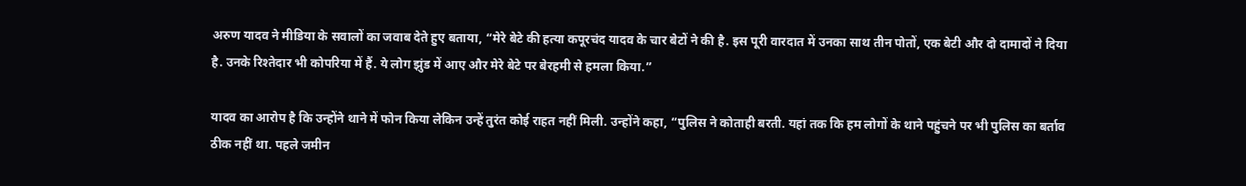अरुण यादव ने मीडिया के सवालों का जवाब देते हुए बताया, “मेरे बेटे की हत्या कपूरचंद यादव के चार बेटों ने की है. इस पूरी वारदात में उनका साथ तीन पोतों, एक बेटी और दो दामादों ने दिया है. उनके रिश्तेदार भी कोपरिया में हैं. ये लोग झुंड में आए और मेरे बेटे पर बेरहमी से हमला किया.”

यादव का आरोप है कि उन्होंने थाने में फोन किया लेकिन उन्हें तुरंत कोई राहत नहीं मिली. उन्होंने कहा, “पुलिस ने कोताही बरती. यहां तक कि हम लोगों के थाने पहुंचने पर भी पुलिस का बर्ताव ठीक नहीं था. पहले जमीन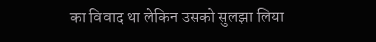का विवाद था लेकिन उसको सुलझा लिया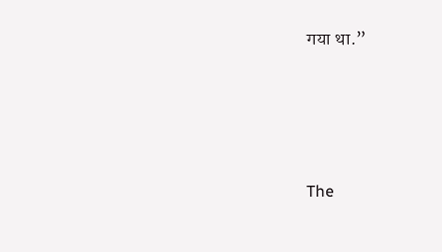गया था.”




The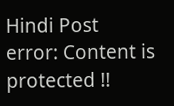Hindi Post
error: Content is protected !!